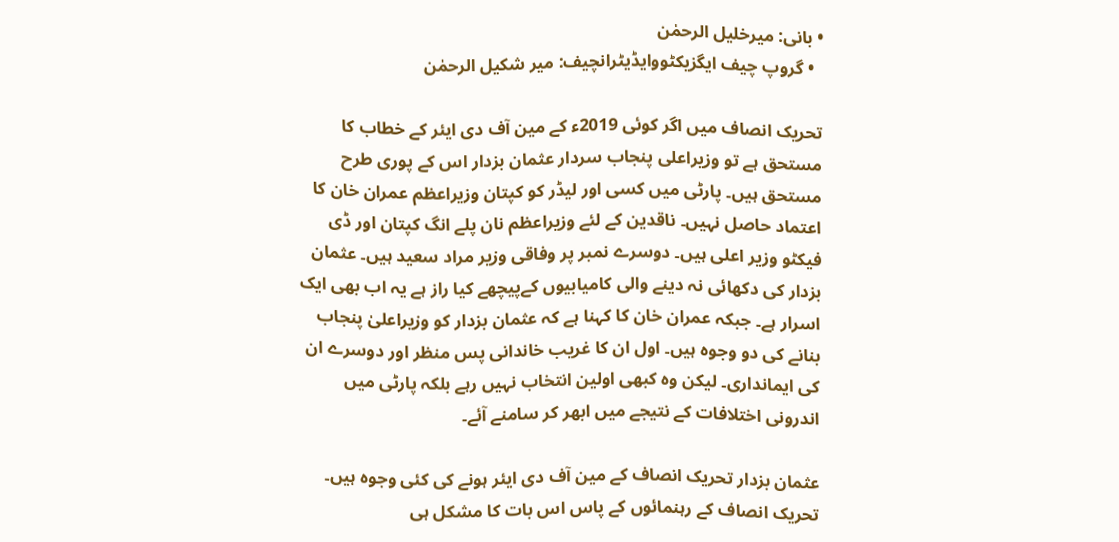• بانی: میرخلیل الرحمٰن
  • گروپ چیف ایگزیکٹووایڈیٹرانچیف: میر شکیل الرحمٰن

تحریک انصاف میں اگر کوئی 2019ء کے مین آف دی ایئر کے خطاب کا مستحق ہے تو وزیراعلی پنجاب سردار عثمان بزدار اس کے پوری طرح مستحق ہیں۔ پارٹی میں کسی اور لیڈر کو کپتان وزیراعظم عمران خان کا اعتماد حاصل نہیں۔ ناقدین کے لئے وزیراعظم نان پلے انگ کپتان اور ڈی فیکٹو وزیر اعلی ہیں۔ دوسرے نمبر پر وفاقی وزیر مراد سعید ہیں۔ عثمان بزدار کی دکھائی نہ دینے والی کامیابیوں کےپیچھے کیا راز ہے یہ اب بھی ایک اسرار ہے۔ جبکہ عمران خان کا کہنا ہے کہ عثمان بزدار کو وزیراعلیٰ پنجاب بنانے کی دو وجوہ ہیں۔ اول ان کا غریب خاندانی پس منظر اور دوسرے ان کی ایمانداری۔ لیکن وہ کبھی اولین انتخاب نہیں رہے بلکہ پارٹی میں اندرونی اختلافات کے نتیجے میں ابھر کر سامنے آئے۔

عثمان بزدار تحریک انصاف کے مین آف دی ایئر ہونے کی کئی وجوہ ہیں۔ تحریک انصاف کے رہنمائوں کے پاس اس بات کا مشکل ہی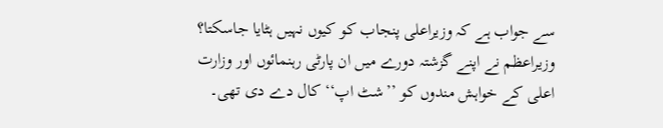سے جواب ہے کہ وزیراعلی پنجاب کو کیوں نہیں ہٹایا جاسکتا؟ وزیراعظم نے اپنے گزشتہ دورے میں ان پارٹی رہنمائوں اور وزارت اعلی کے خواہش مندوں کو ’’شٹ اپ‘‘ کال دے دی تھی۔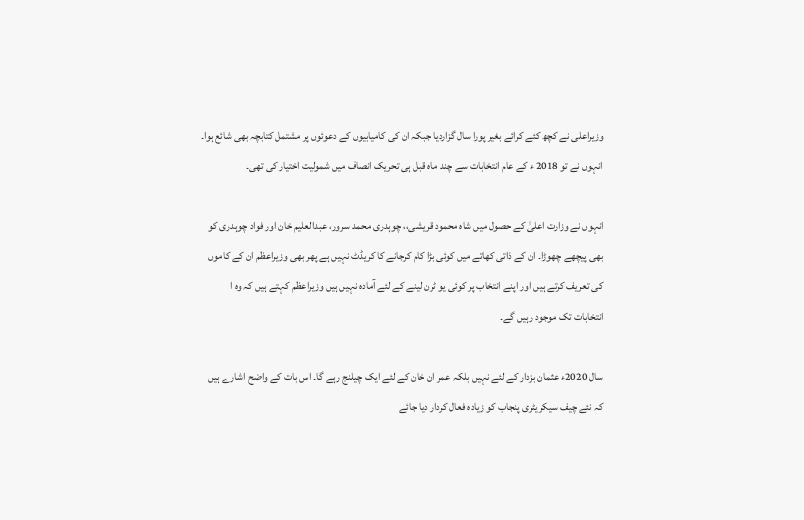وزیراعلی نے کچھ کئے کرائے بغیر پورا سال گزاردیا جبکہ ان کی کامیابیوں کے دعوئوں پر مشتمل کتابچہ بھی شائع ہوا۔ انہوں نے تو 2018 ء کے عام انتخابات سے چند ماہ قبل ہی تحریک انصاف میں شمولیت اختیار کی تھی۔

انہوں نے وزارت اعلیٰ کے حصول میں شاہ محمود قریشی،، چوہدری محمد سرور، عبدالعلیم خان اور فواد چوہدری کو بھی پیچھے چھوڑا۔ ان کے ذاتی کھاتے میں کوئی بڑا کام کرجانے کا کریڈٹ نہیں ہے پھر بھی وزیراعظم ان کے کاموں کی تعریف کرتے ہیں اور اپنے انتخاب پر کوئی یو ٹرن لینے کے لئے آمادہ نہیں ہیں وزیراعظم کہتے ہیں کہ وہ ا انتخابات تک موجود رہیں گے۔

سال 2020ء عثمان بزدار کے لئے نہیں بلکہ عمر ان خان کے لئے ایک چیلنج رہے گا۔ اس بات کے واضح اشارے ہیں کہ نئے چیف سیکریٹری پنجاب کو زیادہ فعال کردار دیا جائے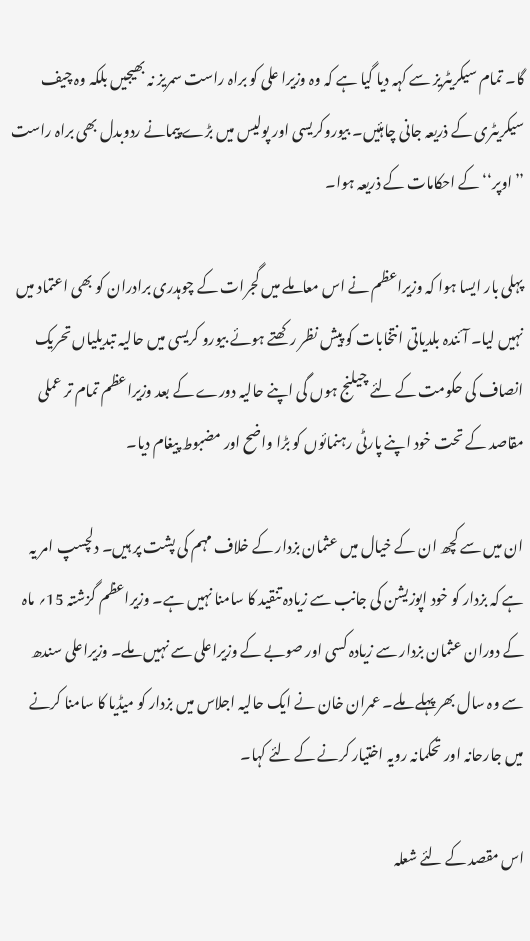گا۔ تمام سیکریٹریز سے کہہ دیا گیا ہے کہ وہ وزیرا علی کو براہ راست سمریز نہ بھیجیں بلکہ وہ چیف سیکریٹری کے ذریعہ جانی چاہئیں۔ بیوروکریسی اور پولیس میں بڑے پیمانے ردوبدل بھی براہ راست ’’اوپر‘‘ کے احکامات کے ذریعہ ہوا۔

پہلی بار ایسا ہوا کہ وزیراعظم نے اس معاملے میں گجرات کے چوہدری برادران کو بھی اعتماد میں نہیں لیا۔ آئندہ بلدیاتی انتخابات کو پیش نظر رکھتے ہوئے بیورو کریسی میں حالیہ تبدیلیاں تحریک انصاف کی حکومت کے لئے چیلنج ہوں گی اپنے حالیہ دورے کے بعد وزیراعظم تمام تر عملی مقاصد کے تحت خود اپنے پارٹی رہنمائوں کو بڑا واضح اور مضبوط پیغام دیا۔

ان میں سے کچھ ان کے خیال میں عثمان بزدار کے خلاف مہم کی پشت پر ہیں۔ دلچسپ امر یہ ہے کہ بزدار کو خود اپوزیشن کی جانب سے زیادہ تنقید کا سامنا نہیں ہے۔ وزیراعظم گزشتہ 15؍ ماہ کے دوران عثمان بزدار سے زیادہ کسی اور صوبے کے وزیراعلی سے نہیں ملے۔ وزیراعلی سندھ سے وہ سال بھر پہلے ملے۔ عمران خان نے ایک حالیہ اجلاس میں بزدار کو میڈیا کا سامنا کرنے میں جارحانہ اور تحکمانہ رویہ اختیار کرنے کے لئے کہا۔

اس مقصد کے لئے شعلہ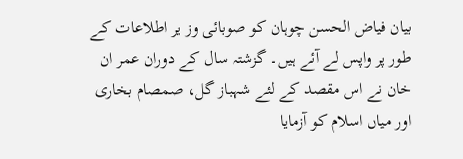بیان فیاض الحسن چوہان کو صوبائی وز یر اطلاعات کے طور پر واپس لے آئے ہیں۔ گزشتہ سال کے دوران عمر ان خان نے اس مقصد کے لئے شہباز گل، صمصام بخاری اور میاں اسلام کو آزمایا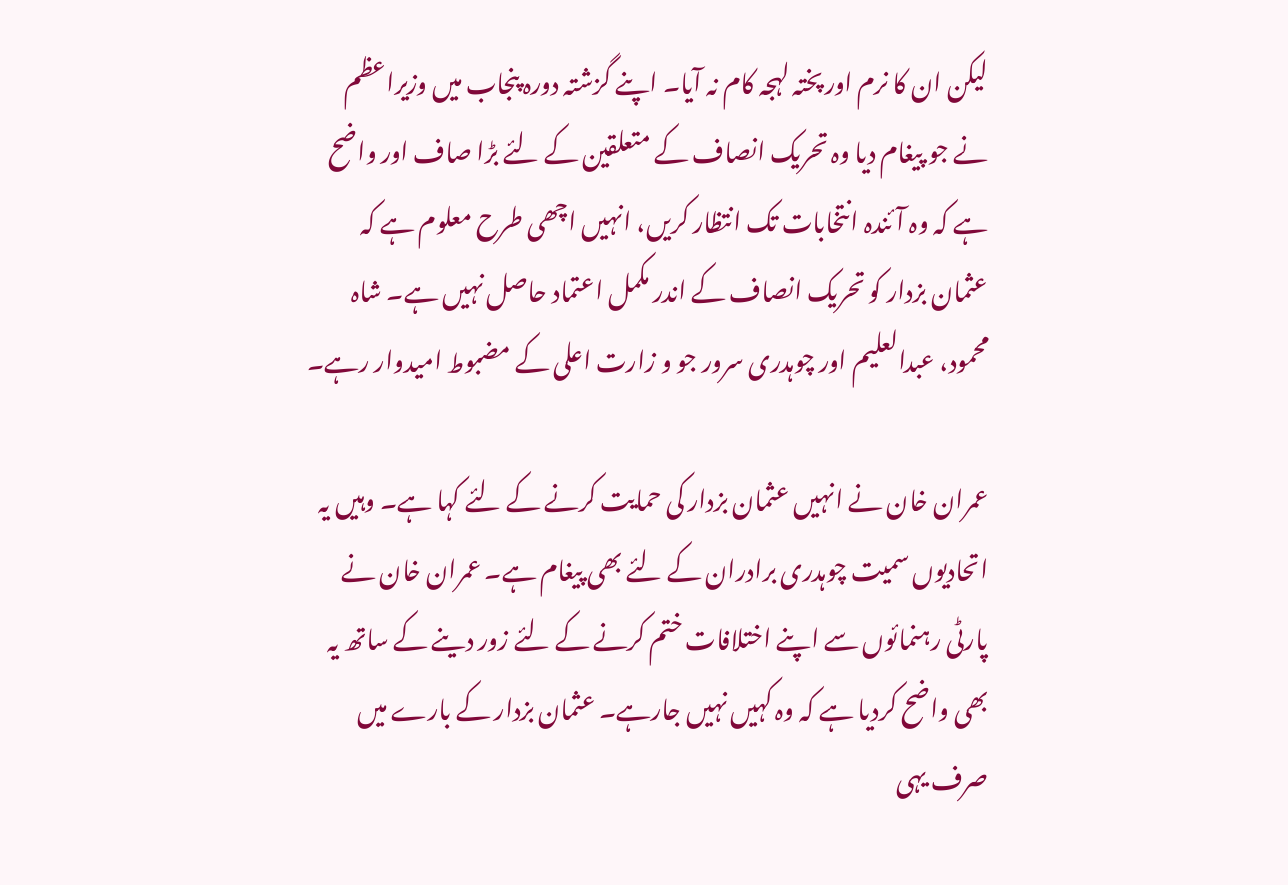لیکن ان کا نرم اور پختہ لہجہ کام نہ آیا۔ اپنے گزشتہ دورہ پنجاب میں وزیراعظم نے جو پیغام دیا وہ تحریک انصاف کے متعلقین کے لئے بڑا صاف اور واضح ہے کہ وہ آئندہ انتخابات تک انتظار کریں، انہیں اچھی طرح معلوم ہے کہ عثمان بزدار کو تحریک انصاف کے اندر مکمل اعتماد حاصل نہیں ہے۔ شاہ محمود، عبدالعلیم اور چوہدری سرور جو و زارت اعلی کے مضبوط امیدوار رہے۔

عمران خان نے انہیں عثمان بزدار کی حمایت کرنے کے لئے کہا ہے۔ وہیں یہ اتحادیوں سمیت چوہدری برادران کے لئے بھی پیغام ہے۔ عمران خان نے پارٹی رہنمائوں سے اپنے اختلافات ختم کرنے کے لئے زور دینے کے ساتھ یہ بھی واضح کردیا ہے کہ وہ کہیں نہیں جارہے۔ عثمان بزدار کے بارے میں صرف یہی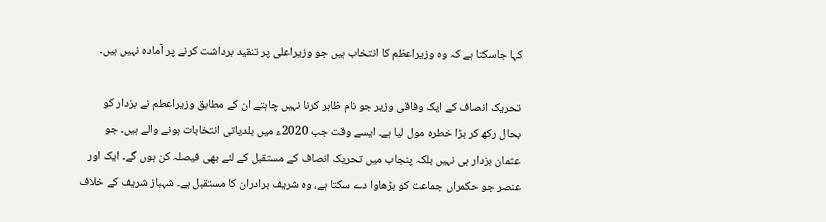کہا جاسکتا ہے کہ وہ وزیراعظم کا انتخاب ہیں جو وزیراعلی پر تنقید برداشت کرنے پر آمادہ نہیں ہیں۔

تحریک انصاف کے ایک وفاقی وزیر جو نام ظاہر کرنا نہیں چاہتے ان کے مطابق وزیراعطم نے بزدار کو بحال رکھ کر بڑا خطرہ مول لیا ہے۔ ایسے وقت جب 2020ء میں بلدیاتی انتخابات ہونے والے ہیں۔ جو عثمان بزدار ہی نہیں بلکہ پنجاب میں تحریک انصاف کے مستقبل کے لئے بھی فیصلہ کن ہوں گے۔ ایک اور عنصر جو حکمراں جماعت کو بڑھاوا دے سکتا ہے، وہ شریف برادران کا مستقبل ہے۔ شہباز شریف کے خلاف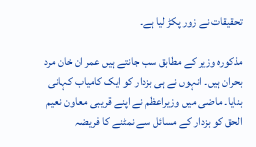تحقیقات نے زور پکڑ لیا ہے۔

مذکورہ وزیر کے مطابق سب جانتے ہیں عمر ان خان مرد بحران ہیں۔ انہوں نے ہی بزدار کو ایک کامیاب کہانی بنایا۔ ماضی میں وزیراعظم نے اپنے قریبی معاون نعیم الحق کو بزدار کے مسائل سے نمٹنے کا فریضہ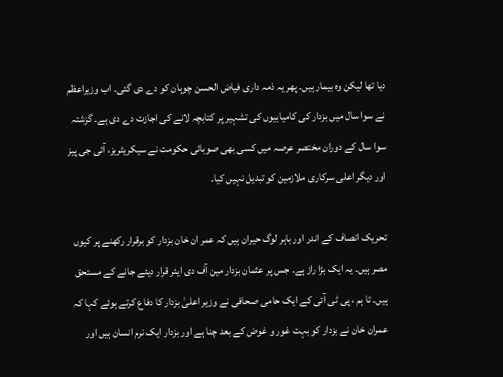دیا تھا لیکن وہ بیمار ہیں۔ پھر یہ ذمہ داری فیاض الحسن چوہان کو دے دی گئی۔ اب وزیراعظم نے سوا سال میں بزدار کی کامیابیوں کی تشہیر پر کتابچہ لانے کی اجازت دے دی ہے۔ گزشتہ سوا سال کے دوران مختصر عرصہ میں کسی بھی صوبائی حکومت نے سیکریٹریز، آئی جی پیز اور دیگر اعلی سرکاری ملازمین کو تبدیل نہیں کیا۔

تحریک انصاف کے اندر اور باہر لوگ حیران ہیں کہ عمر ان خان بزدار کو برقرار رکھنے پر کیوں مصر ہیں۔ یہ ایک بڑا راز ہے۔ جس پر عثمان بزدار مین آف دی ایئر قرار دیئے جانے کے مستحق ہیں۔ تا ہم ، پی ٹی آئی کے ایک حامی صحافی نے وزیر اعلیٰ بزدار کا دفاع کرتے ہوئے کہا کہ عمران خان نے بزدار کو بہت غور و غوض کے بعد چنا ہے اور بزدار ایک نرم انسان ہیں اور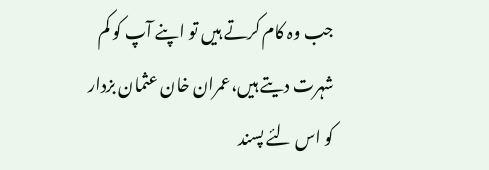جب وہ کام کرتے ہیں تو اپنے آپ کو کم شہرت دیتے ہیں،عمران خان عثمان بزدار کو اس لئے پسند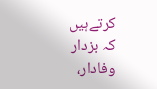کرتےہیں کہ بزدار وفادار،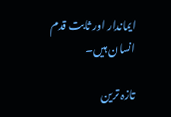ایماندار اور ثابت قدم انسان ہیں۔

تازہ ترین